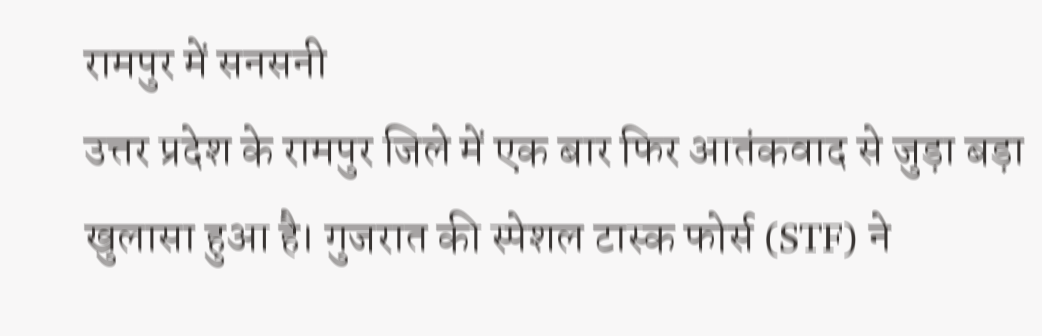रामपुर में सनसनी
उत्तर प्रदेश के रामपुर जिले में एक बार फिर आतंकवाद से जुड़ा बड़ा खुलासा हुआ है। गुजरात की स्पेशल टास्क फोर्स (STF) ने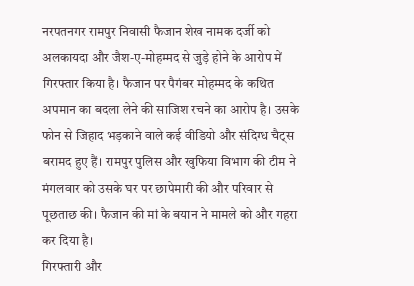नरपतनगर रामपुर निवासी फैजान शेख नामक दर्जी को अलकायदा और जैश-ए-मोहम्मद से जुड़े होने के आरोप में गिरफ्तार किया है। फैजान पर पैगंबर मोहम्मद के कथित अपमान का बदला लेने की साजिश रचने का आरोप है। उसके फोन से जिहाद भड़काने वाले कई वीडियो और संदिग्ध चैट्स बरामद हुए हैं। रामपुर पुलिस और खुफिया विभाग की टीम ने मंगलवार को उसके घर पर छापेमारी की और परिवार से पूछताछ की। फैजान की मां के बयान ने मामले को और गहरा कर दिया है।
गिरफ्तारी और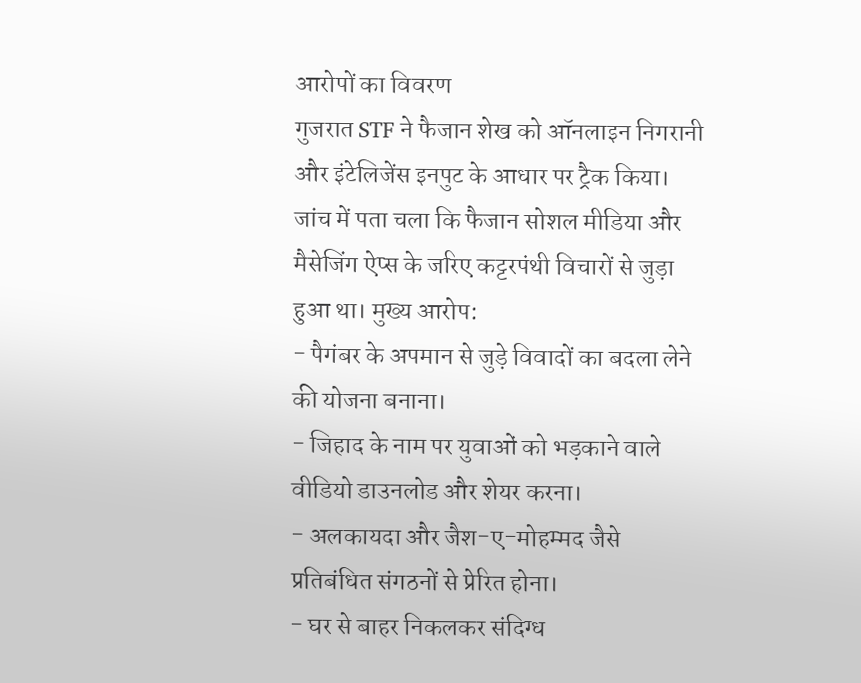आरोपों का विवरण
गुजरात STF ने फैजान शेख को ऑनलाइन निगरानी और इंटेलिजेंस इनपुट के आधार पर ट्रैक किया। जांच में पता चला कि फैजान सोशल मीडिया और मैसेजिंग ऐप्स के जरिए कट्टरपंथी विचारों से जुड़ा हुआ था। मुख्य आरोप:
- पैगंबर के अपमान से जुड़े विवादों का बदला लेने की योजना बनाना।
- जिहाद के नाम पर युवाओं को भड़काने वाले वीडियो डाउनलोड और शेयर करना।
- अलकायदा और जैश-ए-मोहम्मद जैसे प्रतिबंधित संगठनों से प्रेरित होना।
- घर से बाहर निकलकर संदिग्ध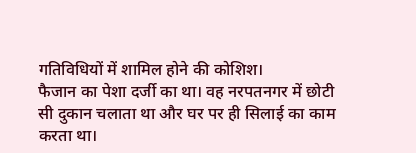गतिविधियों में शामिल होने की कोशिश।
फैजान का पेशा दर्जी का था। वह नरपतनगर में छोटी सी दुकान चलाता था और घर पर ही सिलाई का काम करता था।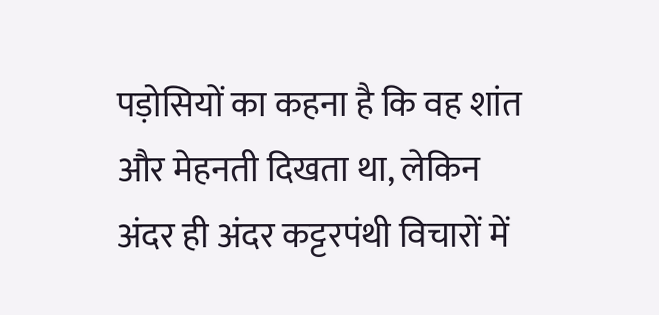पड़ोसियों का कहना है कि वह शांत और मेहनती दिखता था, लेकिन अंदर ही अंदर कट्टरपंथी विचारों में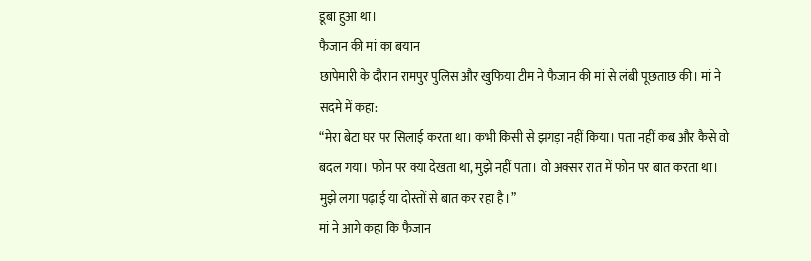डूबा हुआ था।
फैजान की मां का बयान
छापेमारी के दौरान रामपुर पुलिस और खुफिया टीम ने फैजान की मां से लंबी पूछताछ की। मां ने सदमे में कहा:
“मेरा बेटा घर पर सिलाई करता था। कभी किसी से झगड़ा नहीं किया। पता नहीं कब और कैसे वो बदल गया। फोन पर क्या देखता था, मुझे नहीं पता। वो अक्सर रात में फोन पर बात करता था। मुझे लगा पढ़ाई या दोस्तों से बात कर रहा है।”
मां ने आगे कहा कि फैजान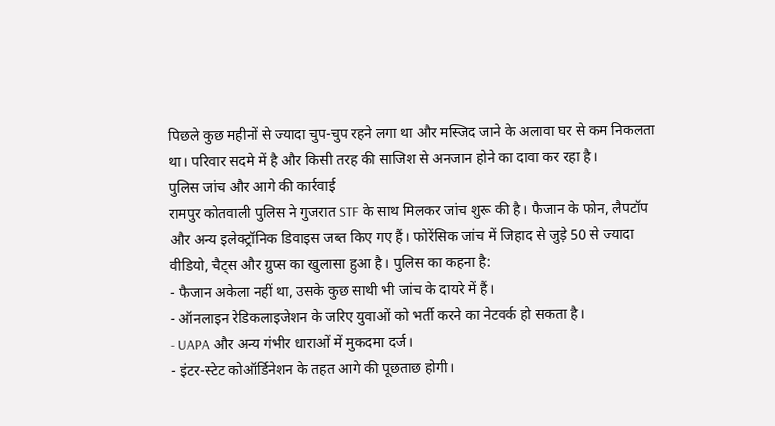पिछले कुछ महीनों से ज्यादा चुप-चुप रहने लगा था और मस्जिद जाने के अलावा घर से कम निकलता था। परिवार सदमे में है और किसी तरह की साजिश से अनजान होने का दावा कर रहा है।
पुलिस जांच और आगे की कार्रवाई
रामपुर कोतवाली पुलिस ने गुजरात STF के साथ मिलकर जांच शुरू की है। फैजान के फोन, लैपटॉप और अन्य इलेक्ट्रॉनिक डिवाइस जब्त किए गए हैं। फोरेंसिक जांच में जिहाद से जुड़े 50 से ज्यादा वीडियो, चैट्स और ग्रुप्स का खुलासा हुआ है। पुलिस का कहना है:
- फैजान अकेला नहीं था, उसके कुछ साथी भी जांच के दायरे में हैं।
- ऑनलाइन रेडिकलाइजेशन के जरिए युवाओं को भर्ती करने का नेटवर्क हो सकता है।
- UAPA और अन्य गंभीर धाराओं में मुकदमा दर्ज।
- इंटर-स्टेट कोऑर्डिनेशन के तहत आगे की पूछताछ होगी।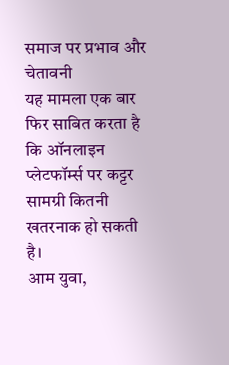समाज पर प्रभाव और चेतावनी
यह मामला एक बार फिर साबित करता है कि ऑनलाइन प्लेटफॉर्म्स पर कट्टर सामग्री कितनी खतरनाक हो सकती है।
आम युवा,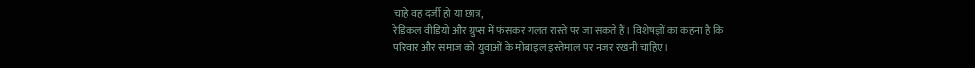चाहे वह दर्जी हो या छात्र,
रेडिकल वीडियो और ग्रुप्स में फंसकर गलत रास्ते पर जा सकते हैं। विशेषज्ञों का कहना है कि
परिवार और समाज को युवाओं के मोबाइल इस्तेमाल पर नजर रखनी चाहिए।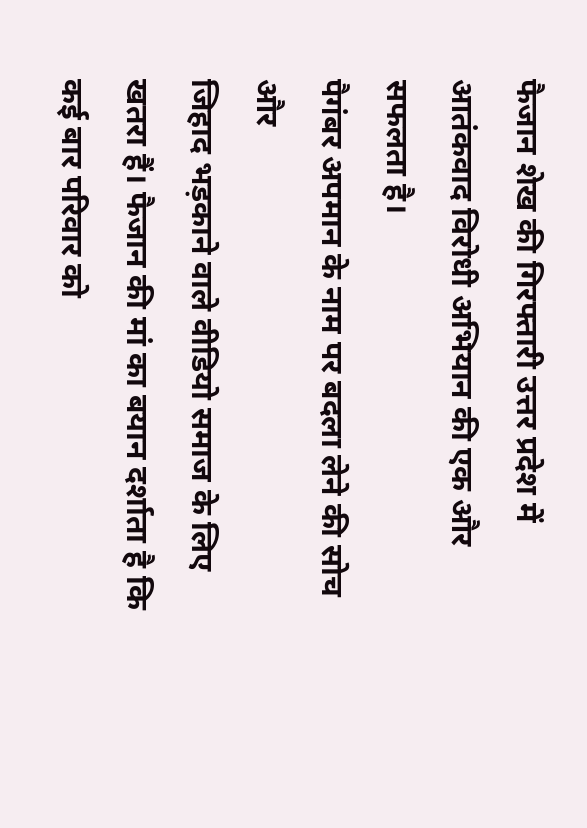फैजान शेख की गिरफ्तारी उत्तर प्रदेश में आतंकवाद विरोधी अभियान की एक और सफलता है।
पैगंबर अपमान के नाम पर बदला लेने की सोच और
जिहाद भड़काने वाले वीडियो समाज के लिए खतरा हैं। फैजान की मां का बयान दर्शाता है कि
कई बार परिवार को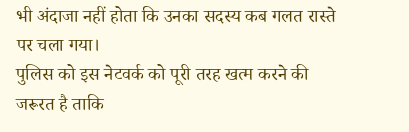भी अंदाजा नहीं होता कि उनका सदस्य कब गलत रास्ते पर चला गया।
पुलिस को इस नेटवर्क को पूरी तरह खत्म करने की जरूरत है ताकि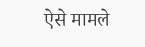ऐसे मामले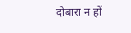दोबारा न हों